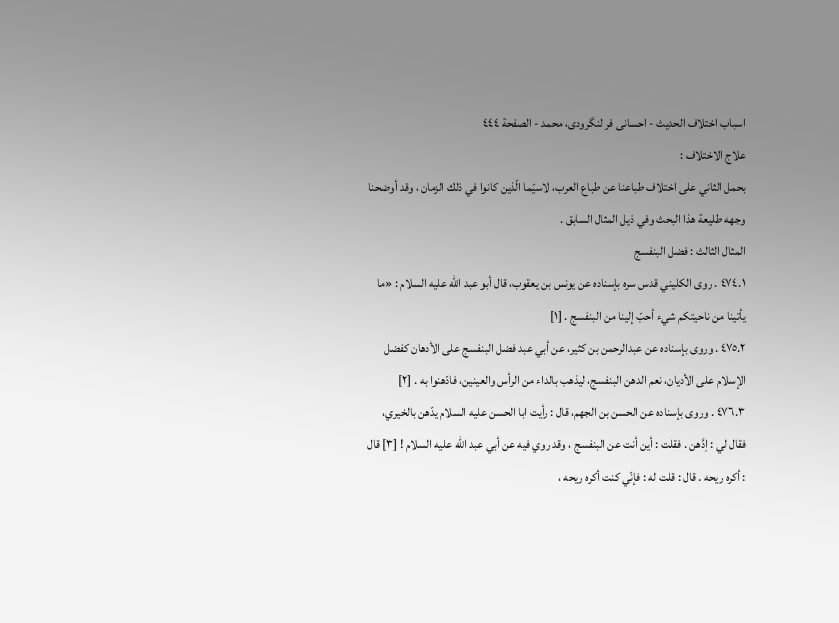اسباب اختلاف الحديث - احسانی فر لنگرودی، محمد - الصفحة ٤٤٤
علاج الاختلاف :
بحمل الثاني على اختلاف طباعنا عن طباع العرب، لاسيّما الّذين كانوا في ذلك الزمان ، وقد أوضحنا وجهه طليعة هذا البحث وفي ذيل المثال السابق .
المثال الثالث : فضل البنفسج
٤٧٤.١ . روى الكليني قدس سره بإسناده عن يونس بن يعقوب، قال أبو عبد اللّه عليه السلام : «ما يأتينا من ناحيتكم شيء أحبّ إلينا من البنفسج . [١]
٤٧٥.٢ . وروى بإسناده عن عبدالرحمن بن كثير، عن أبي عبد فضل البنفسج على الأدهان كفضل الإسلام على الأديان، نعم الدهن البنفسج، ليذهب بالداء من الرأس والعينين، فادّهنوا به . [٢]
٤٧٦.٣ . وروى بإسناده عن الحسن بن الجهم، قال : رأيت ابا الحسن عليه السلام يدّهن بالخيري، فقال لي : اِدَّهن . فقلت : أين أنت عن البنفسج ، وقد روي فيه عن أبي عبد اللّه عليه السلام ! [٣] قال : أكره ريحه . قال : قلت له : فإنّي كنت أكره ريحه ،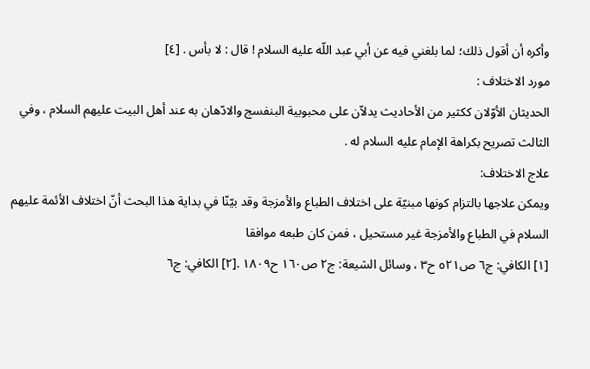وأكره أن أقول ذلك؛ لما بلغني فيه عن أبي عبد اللّه عليه السلام ! قال : لا بأس . [٤]
مورد الاختلاف :
الحديثان الأوّلان ككثير من الأحاديث يدلاّن على محبوبية البنفسج والادّهان به عند أهل البيت عليهم السلام ، وفي الثالث تصريح بكراهة الإمام عليه السلام له .
علاج الاختلاف:
ويمكن علاجها بالتزام كونها مبنيّة على اختلاف الطباع والأمزجة وقد بيّنّا في بداية هذا البحث أنّ اختلاف الأئمة عليهم السلام في الطباع والأمزجة غير مستحيل ، فمن كان طبعه موافقا
[١] الكافي: ج٦ ص٥٢١ ح٣ ، وسائل الشيعة: ج٢ ص١٦٠ ح١٨٠٩ .[٢] الكافي: ج٦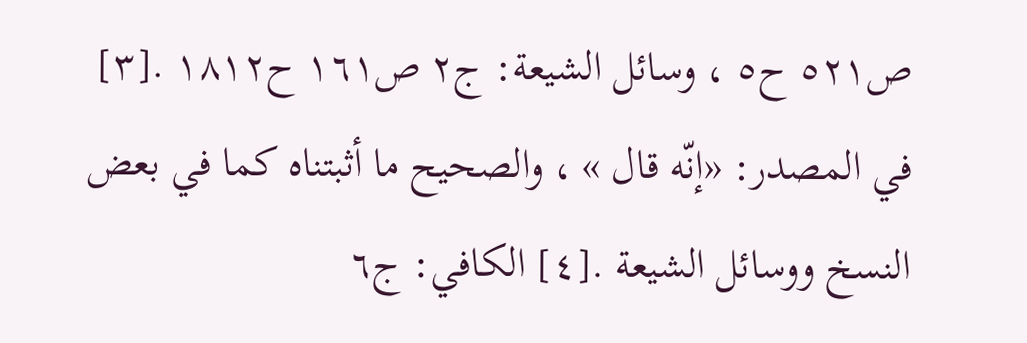ص٥٢١ ح٥ ، وسائل الشيعة: ج٢ ص١٦١ ح١٨١٢ .[٣] في المصدر: «إنّه قال » ، والصحيح ما أثبتناه كما في بعض النسخ ووسائل الشيعة .[٤] الكافي: ج٦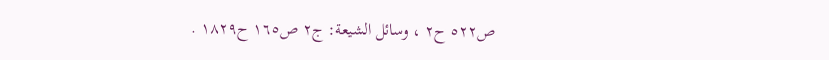ص٥٢٢ ح٢ ، وسائل الشيعة: ج٢ ص١٦٥ ح١٨٢٩ .